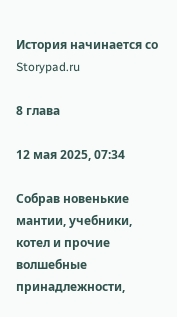История начинается со Storypad.ru

8 глава

12 мая 2025, 07:34

Собрав новенькие мантии, учебники, котел и прочие волшебные принадлежности,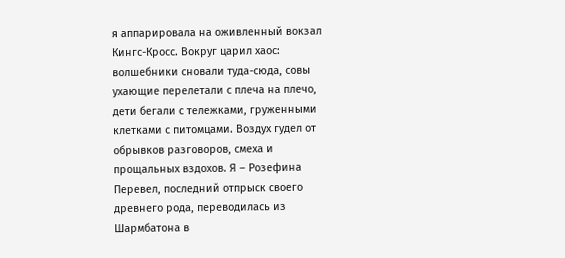я аппарировала на оживленный вокзал Кингс-Кросс. Вокруг царил хаос: волшебники сновали туда-сюда, совы ухающие перелетали с плеча на плечо, дети бегали с тележками, груженными клетками с питомцами. Воздух гудел от обрывков разговоров, смеха и прощальных вздохов. Я – Розефина Перевел, последний отпрыск своего древнего рода, переводилась из Шармбатона в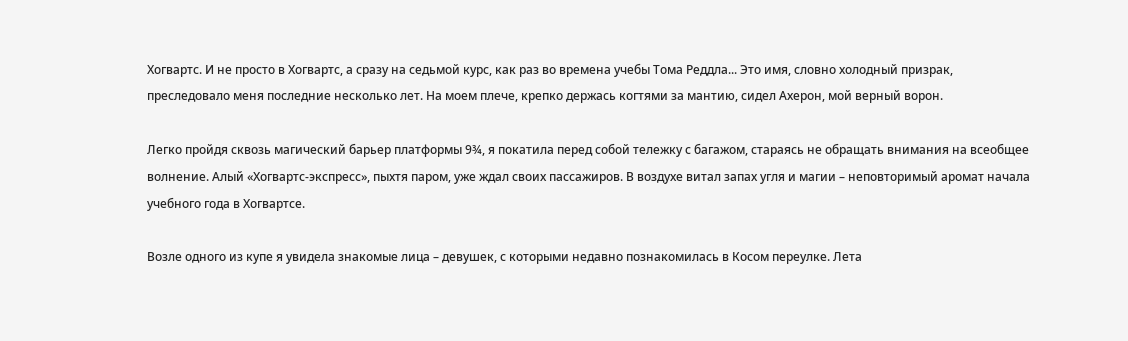Хогвартс. И не просто в Хогвартс, а сразу на седьмой курс, как раз во времена учебы Тома Реддла... Это имя, словно холодный призрак, преследовало меня последние несколько лет. На моем плече, крепко держась когтями за мантию, сидел Ахерон, мой верный ворон.

Легко пройдя сквозь магический барьер платформы 9¾, я покатила перед собой тележку с багажом, стараясь не обращать внимания на всеобщее волнение. Алый «Хогвартс-экспресс», пыхтя паром, уже ждал своих пассажиров. В воздухе витал запах угля и магии – неповторимый аромат начала учебного года в Хогвартсе.

Возле одного из купе я увидела знакомые лица – девушек, с которыми недавно познакомилась в Косом переулке. Лета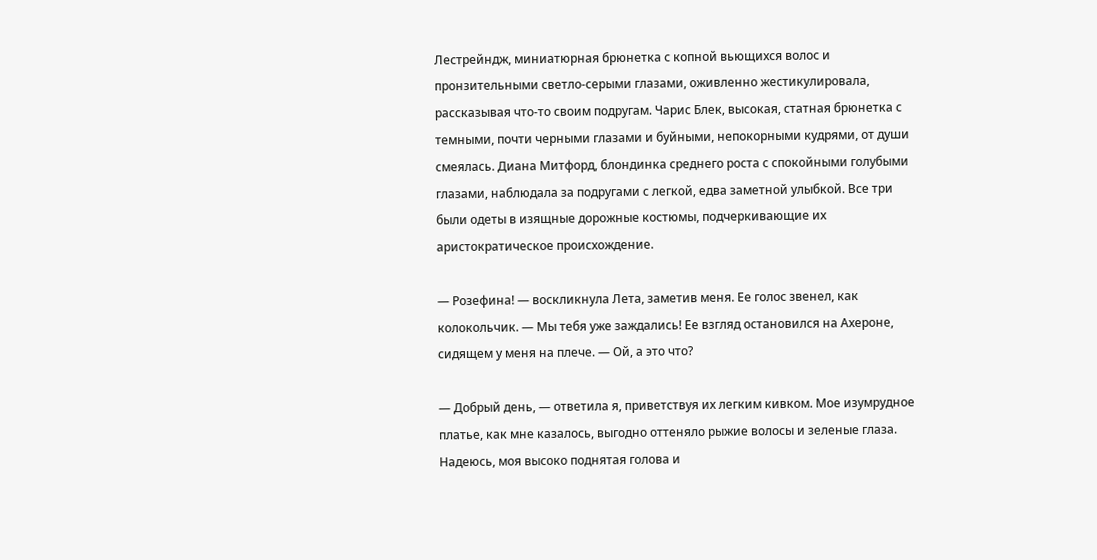Лестрейндж, миниатюрная брюнетка с копной вьющихся волос и пронзительными светло-серыми глазами, оживленно жестикулировала, рассказывая что-то своим подругам. Чарис Блек, высокая, статная брюнетка с темными, почти черными глазами и буйными, непокорными кудрями, от души смеялась. Диана Митфорд, блондинка среднего роста с спокойными голубыми глазами, наблюдала за подругами с легкой, едва заметной улыбкой. Все три были одеты в изящные дорожные костюмы, подчеркивающие их аристократическое происхождение.

— Розефина! — воскликнула Лета, заметив меня. Ее голос звенел, как колокольчик. — Мы тебя уже заждались! Ее взгляд остановился на Ахероне, сидящем у меня на плече. — Ой, а это что?

— Добрый день, — ответила я, приветствуя их легким кивком. Мое изумрудное платье, как мне казалось, выгодно оттеняло рыжие волосы и зеленые глаза. Надеюсь, моя высоко поднятая голова и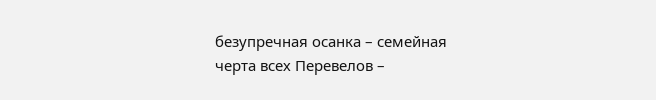безупречная осанка – семейная черта всех Перевелов –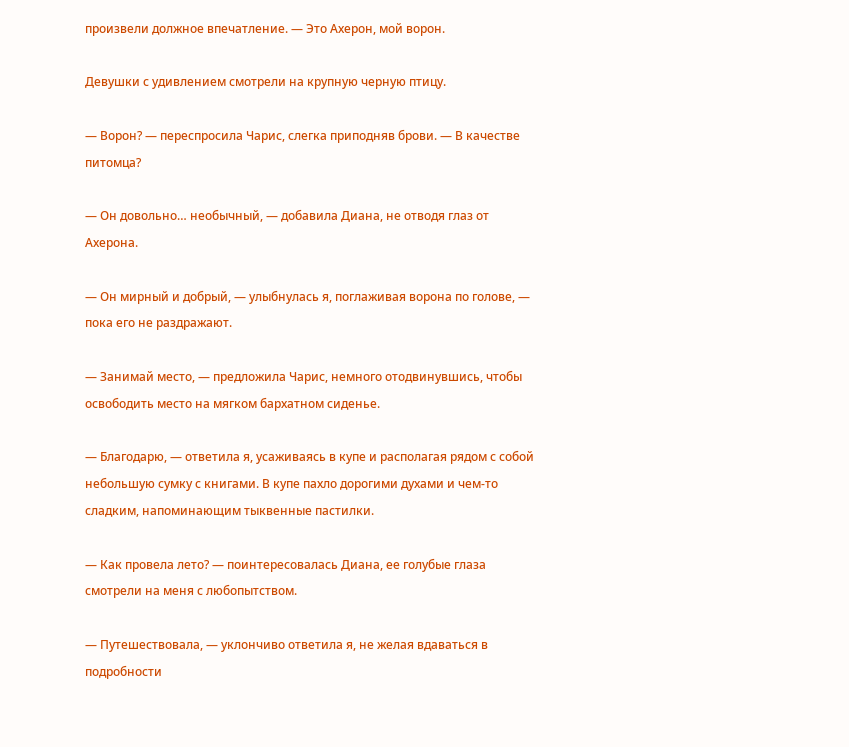произвели должное впечатление. — Это Ахерон, мой ворон.

Девушки с удивлением смотрели на крупную черную птицу.

— Ворон? — переспросила Чарис, слегка приподняв брови. — В качестве питомца?

— Он довольно… необычный, — добавила Диана, не отводя глаз от Ахерона.

— Он мирный и добрый, — улыбнулась я, поглаживая ворона по голове, — пока его не раздражают.

— Занимай место, — предложила Чарис, немного отодвинувшись, чтобы освободить место на мягком бархатном сиденье.

— Благодарю, — ответила я, усаживаясь в купе и располагая рядом с собой небольшую сумку с книгами. В купе пахло дорогими духами и чем-то сладким, напоминающим тыквенные пастилки.

— Как провела лето? — поинтересовалась Диана, ее голубые глаза смотрели на меня с любопытством.

— Путешествовала, — уклончиво ответила я, не желая вдаваться в подробности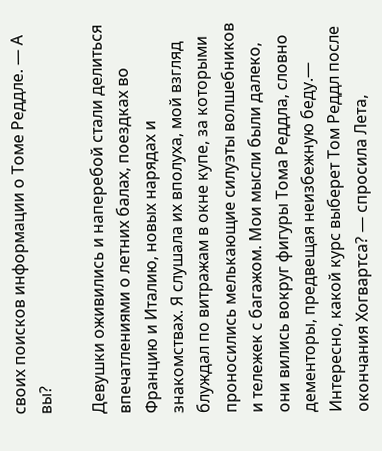своих поисков информации о Томе Реддле. — А вы?

Девушки оживились и наперебой стали делиться впечатлениями о летних балах, поездках во Францию и Италию, новых нарядах и знакомствах. Я слушала их вполуха, мой взгляд блуждал по витражам в окне купе, за которыми проносились мелькающие силуэты волшебников и тележек с багажом. Мои мысли были далеко, они вились вокруг фигуры Тома Реддла, словно дементоры, предвещая неизбежную беду.— Интересно, какой курс выберет Том Реддл после окончания Хогвартса? — спросила Лета,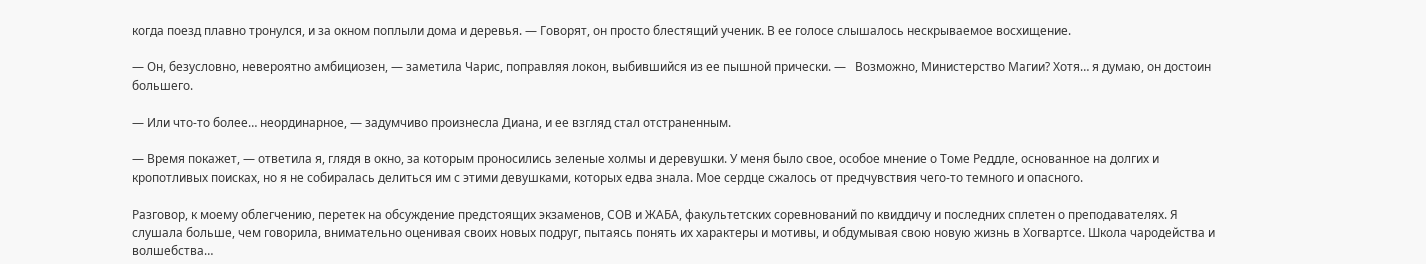когда поезд плавно тронулся, и за окном поплыли дома и деревья. — Говорят, он просто блестящий ученик. В ее голосе слышалось нескрываемое восхищение.

— Он, безусловно, невероятно амбициозен, — заметила Чарис, поправляя локон, выбившийся из ее пышной прически. —   Возможно, Министерство Магии? Хотя… я думаю, он достоин большего.

— Или что-то более… неординарное, — задумчиво произнесла Диана, и ее взгляд стал отстраненным.

— Время покажет, — ответила я, глядя в окно, за которым проносились зеленые холмы и деревушки. У меня было свое, особое мнение о Томе Реддле, основанное на долгих и кропотливых поисках, но я не собиралась делиться им с этими девушками, которых едва знала. Мое сердце сжалось от предчувствия чего-то темного и опасного.

Разговор, к моему облегчению, перетек на обсуждение предстоящих экзаменов, СОВ и ЖАБА, факультетских соревнований по квиддичу и последних сплетен о преподавателях. Я слушала больше, чем говорила, внимательно оценивая своих новых подруг, пытаясь понять их характеры и мотивы, и обдумывая свою новую жизнь в Хогвартсе. Школа чародейства и волшебства…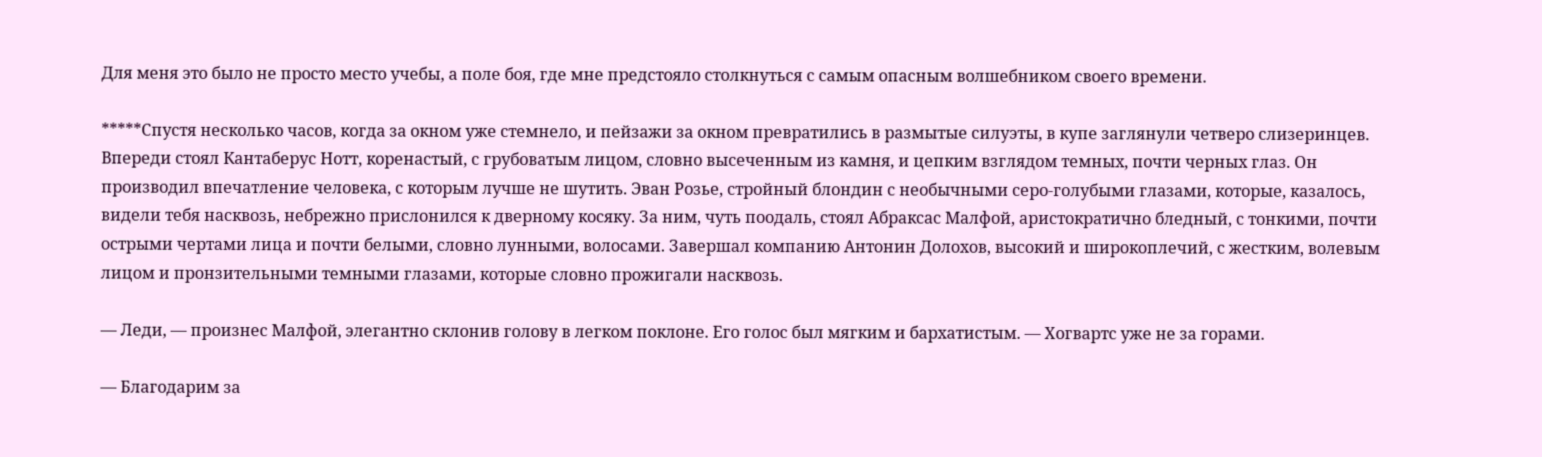Для меня это было не просто место учебы, а поле боя, где мне предстояло столкнуться с самым опасным волшебником своего времени.

*****Спустя несколько часов, когда за окном уже стемнело, и пейзажи за окном превратились в размытые силуэты, в купе заглянули четверо слизеринцев. Впереди стоял Кантаберус Нотт, коренастый, с грубоватым лицом, словно высеченным из камня, и цепким взглядом темных, почти черных глаз. Он производил впечатление человека, с которым лучше не шутить. Эван Розье, стройный блондин с необычными серо-голубыми глазами, которые, казалось, видели тебя насквозь, небрежно прислонился к дверному косяку. За ним, чуть поодаль, стоял Абраксас Малфой, аристократично бледный, с тонкими, почти острыми чертами лица и почти белыми, словно лунными, волосами. Завершал компанию Антонин Долохов, высокий и широкоплечий, с жестким, волевым лицом и пронзительными темными глазами, которые словно прожигали насквозь.

— Леди, — произнес Малфой, элегантно склонив голову в легком поклоне. Его голос был мягким и бархатистым. — Хогвартс уже не за горами.

— Благодарим за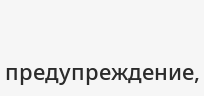предупреждение,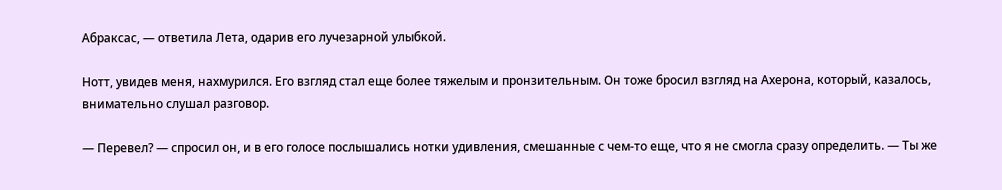Абраксас, — ответила Лета, одарив его лучезарной улыбкой.

Нотт, увидев меня, нахмурился. Его взгляд стал еще более тяжелым и пронзительным. Он тоже бросил взгляд на Ахерона, который, казалось, внимательно слушал разговор.

— Перевел? — спросил он, и в его голосе послышались нотки удивления, смешанные с чем-то еще, что я не смогла сразу определить. — Ты же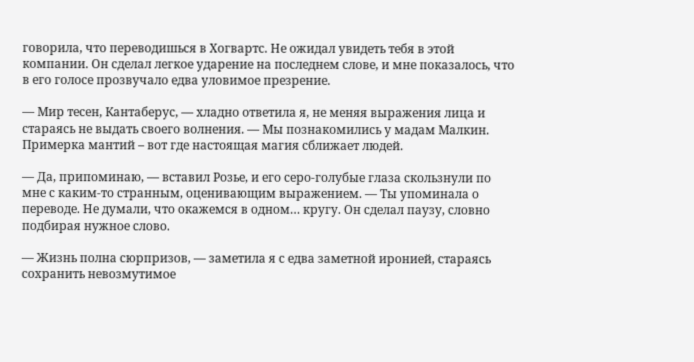говорила, что переводишься в Хогвартс. Не ожидал увидеть тебя в этой компании. Он сделал легкое ударение на последнем слове, и мне показалось, что в его голосе прозвучало едва уловимое презрение.

— Мир тесен, Кантаберус, — хладно ответила я, не меняя выражения лица и стараясь не выдать своего волнения. — Мы познакомились у мадам Малкин. Примерка мантий – вот где настоящая магия сближает людей.

— Да, припоминаю, — вставил Розье, и его серо-голубые глаза скользнули по мне с каким-то странным, оценивающим выражением. — Ты упоминала о переводе. Не думали, что окажемся в одном… кругу. Он сделал паузу, словно подбирая нужное слово.

— Жизнь полна сюрпризов, — заметила я с едва заметной иронией, стараясь сохранить невозмутимое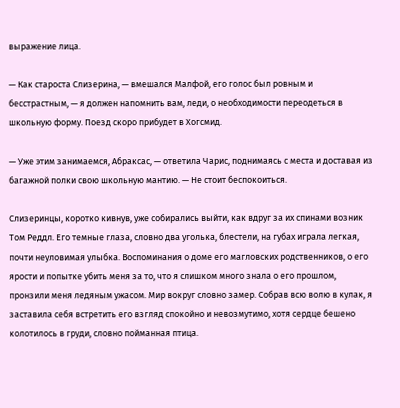выражение лица.

— Как староста Слизерина, — вмешался Малфой, его голос был ровным и бесстрастным, — я должен напомнить вам, леди, о необходимости переодеться в школьную форму. Поезд скоро прибудет в Хогсмид.

— Уже этим занимаемся, Абраксас, — ответила Чарис, поднимаясь с места и доставая из багажной полки свою школьную мантию. — Не стоит беспокоиться.

Слизеринцы, коротко кивнув, уже собирались выйти, как вдруг за их спинами возник Том Реддл. Его темные глаза, словно два уголька, блестели, на губах играла легкая, почти неуловимая улыбка. Воспоминания о доме его магловских родственников, о его ярости и попытке убить меня за то, что я слишком много знала о его прошлом, пронзили меня ледяным ужасом. Мир вокруг словно замер. Собрав всю волю в кулак, я заставила себя встретить его взгляд спокойно и невозмутимо, хотя сердце бешено колотилось в груди, словно пойманная птица.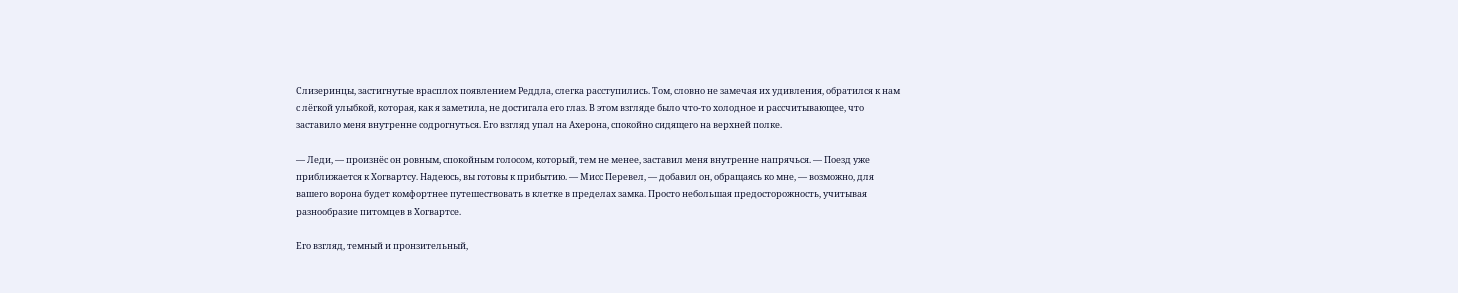Слизеринцы, застигнутые врасплох появлением Реддла, слегка расступились. Том, словно не замечая их удивления, обратился к нам с лёгкой улыбкой, которая, как я заметила, не достигала его глаз. В этом взгляде было что-то холодное и рассчитывающее, что заставило меня внутренне содрогнуться. Его взгляд упал на Ахерона, спокойно сидящего на верхней полке.

— Леди, — произнёс он ровным, спокойным голосом, который, тем не менее, заставил меня внутренне напрячься. — Поезд уже приближается к Хогвартсу. Надеюсь, вы готовы к прибытию. — Мисс Перевел, — добавил он, обращаясь ко мне, — возможно, для вашего ворона будет комфортнее путешествовать в клетке в пределах замка. Просто небольшая предосторожность, учитывая разнообразие питомцев в Хогвартсе.

Его взгляд, темный и пронзительный,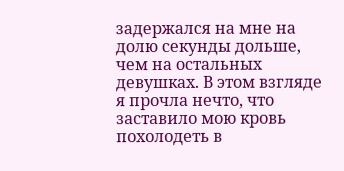задержался на мне на долю секунды дольше, чем на остальных девушках. В этом взгляде я прочла нечто, что заставило мою кровь похолодеть в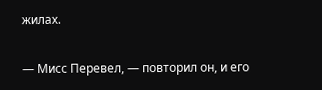жилах.

— Мисс Перевел, — повторил он, и его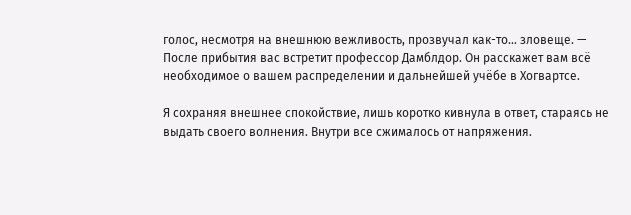голос, несмотря на внешнюю вежливость, прозвучал как-то… зловеще. — После прибытия вас встретит профессор Дамблдор. Он расскажет вам всё необходимое о вашем распределении и дальнейшей учёбе в Хогвартсе.

Я сохраняя внешнее спокойствие, лишь коротко кивнула в ответ, стараясь не выдать своего волнения. Внутри все сжималось от напряжения.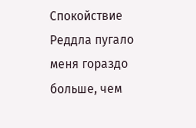Спокойствие Реддла пугало меня гораздо больше, чем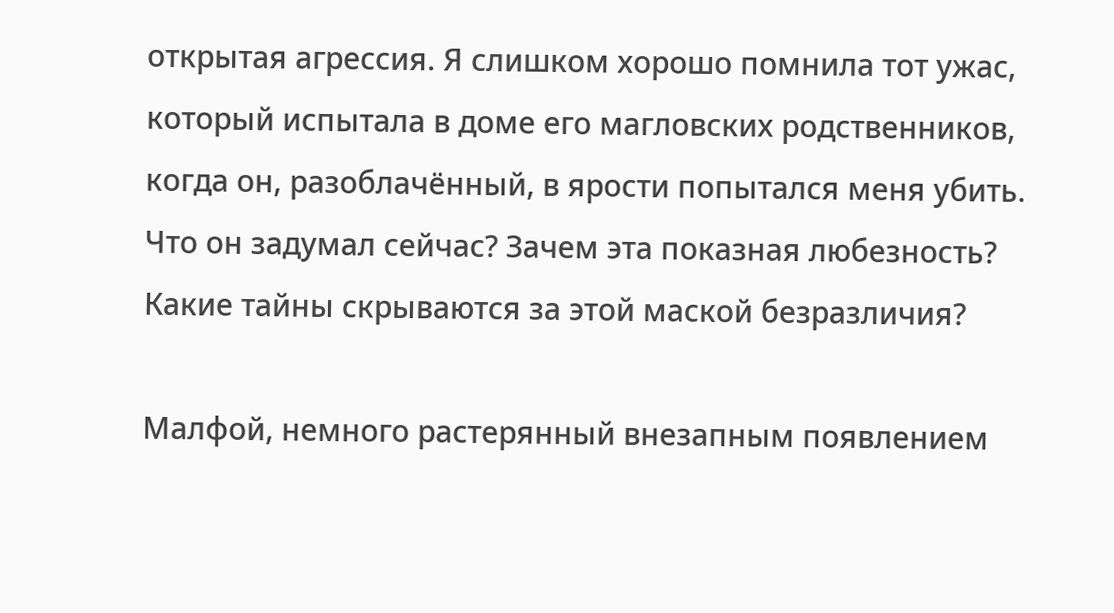открытая агрессия. Я слишком хорошо помнила тот ужас, который испытала в доме его магловских родственников, когда он, разоблачённый, в ярости попытался меня убить. Что он задумал сейчас? Зачем эта показная любезность? Какие тайны скрываются за этой маской безразличия?

Малфой, немного растерянный внезапным появлением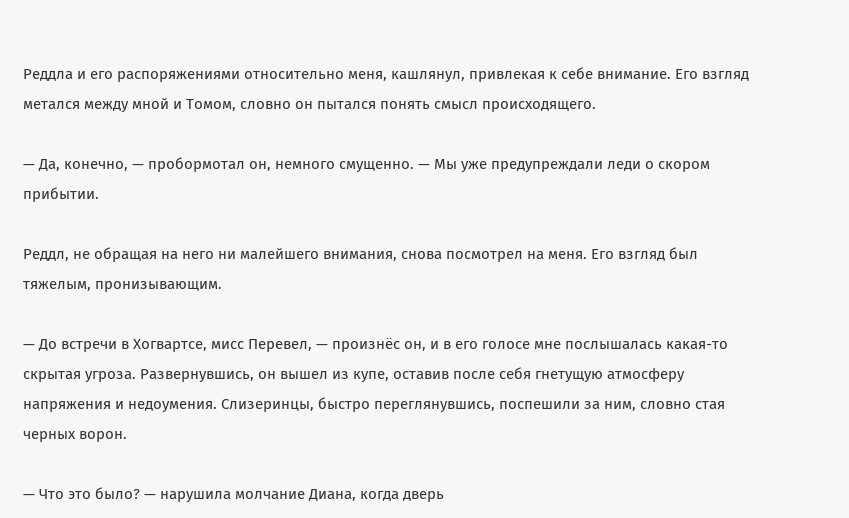Реддла и его распоряжениями относительно меня, кашлянул, привлекая к себе внимание. Его взгляд метался между мной и Томом, словно он пытался понять смысл происходящего.

— Да, конечно, — пробормотал он, немного смущенно. — Мы уже предупреждали леди о скором прибытии.

Реддл, не обращая на него ни малейшего внимания, снова посмотрел на меня. Его взгляд был тяжелым, пронизывающим.

— До встречи в Хогвартсе, мисс Перевел, — произнёс он, и в его голосе мне послышалась какая-то скрытая угроза. Развернувшись, он вышел из купе, оставив после себя гнетущую атмосферу напряжения и недоумения. Слизеринцы, быстро переглянувшись, поспешили за ним, словно стая черных ворон.

— Что это было? — нарушила молчание Диана, когда дверь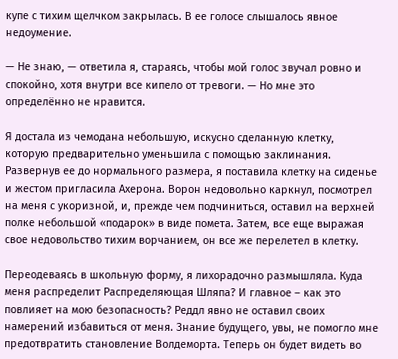купе с тихим щелчком закрылась. В ее голосе слышалось явное недоумение.

— Не знаю, — ответила я, стараясь, чтобы мой голос звучал ровно и спокойно, хотя внутри все кипело от тревоги. — Но мне это определённо не нравится.

Я достала из чемодана небольшую, искусно сделанную клетку, которую предварительно уменьшила с помощью заклинания. Развернув ее до нормального размера, я поставила клетку на сиденье и жестом пригласила Ахерона. Ворон недовольно каркнул, посмотрел на меня с укоризной, и, прежде чем подчиниться, оставил на верхней полке небольшой «подарок» в виде помета. Затем, все еще выражая свое недовольство тихим ворчанием, он все же перелетел в клетку.

Переодеваясь в школьную форму, я лихорадочно размышляла. Куда меня распределит Распределяющая Шляпа? И главное – как это повлияет на мою безопасность? Реддл явно не оставил своих намерений избавиться от меня. Знание будущего, увы, не помогло мне предотвратить становление Волдеморта. Теперь он будет видеть во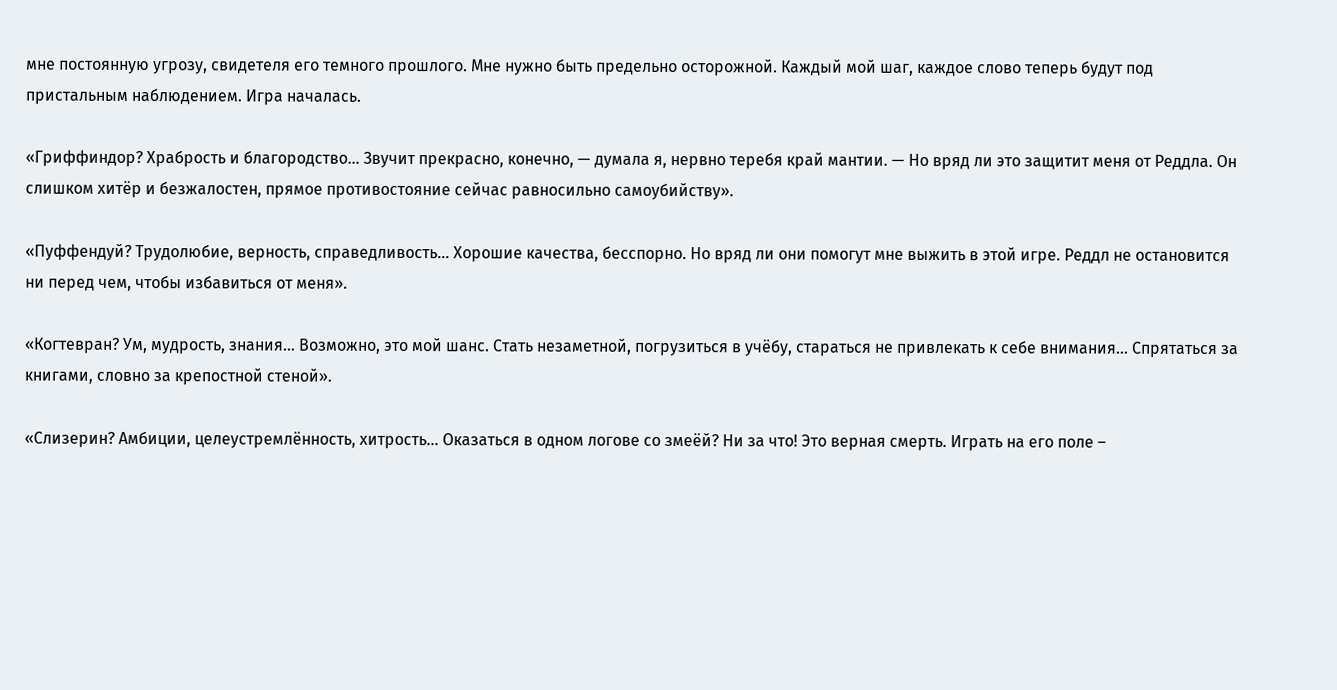мне постоянную угрозу, свидетеля его темного прошлого. Мне нужно быть предельно осторожной. Каждый мой шаг, каждое слово теперь будут под пристальным наблюдением. Игра началась.

«Гриффиндор? Храбрость и благородство… Звучит прекрасно, конечно, — думала я, нервно теребя край мантии. — Но вряд ли это защитит меня от Реддла. Он слишком хитёр и безжалостен, прямое противостояние сейчас равносильно самоубийству».

«Пуффендуй? Трудолюбие, верность, справедливость… Хорошие качества, бесспорно. Но вряд ли они помогут мне выжить в этой игре. Реддл не остановится ни перед чем, чтобы избавиться от меня».

«Когтевран? Ум, мудрость, знания… Возможно, это мой шанс. Стать незаметной, погрузиться в учёбу, стараться не привлекать к себе внимания… Спрятаться за книгами, словно за крепостной стеной».

«Слизерин? Амбиции, целеустремлённость, хитрость… Оказаться в одном логове со змеёй? Ни за что! Это верная смерть. Играть на его поле –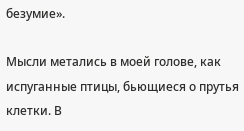безумие».

Мысли метались в моей голове, как испуганные птицы, бьющиеся о прутья клетки. В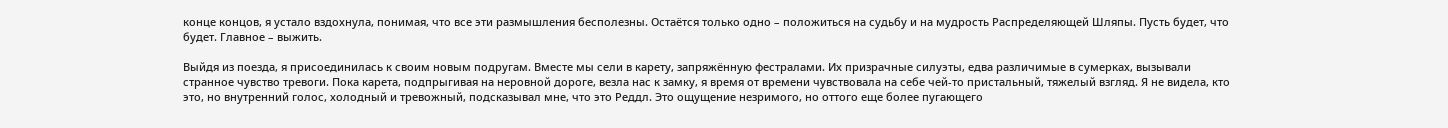конце концов, я устало вздохнула, понимая, что все эти размышления бесполезны. Остаётся только одно – положиться на судьбу и на мудрость Распределяющей Шляпы. Пусть будет, что будет. Главное – выжить.

Выйдя из поезда, я присоединилась к своим новым подругам. Вместе мы сели в карету, запряжённую фестралами. Их призрачные силуэты, едва различимые в сумерках, вызывали странное чувство тревоги. Пока карета, подпрыгивая на неровной дороге, везла нас к замку, я время от времени чувствовала на себе чей-то пристальный, тяжелый взгляд. Я не видела, кто это, но внутренний голос, холодный и тревожный, подсказывал мне, что это Реддл. Это ощущение незримого, но оттого еще более пугающего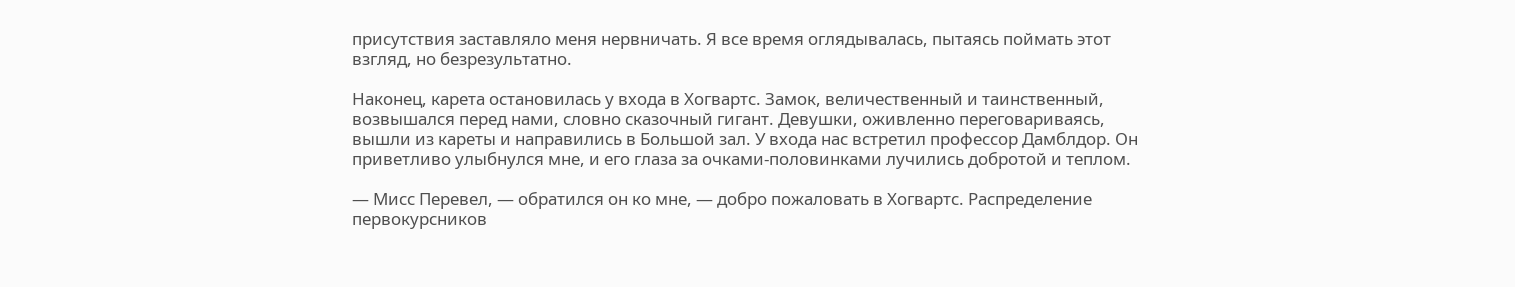присутствия заставляло меня нервничать. Я все время оглядывалась, пытаясь поймать этот взгляд, но безрезультатно.

Наконец, карета остановилась у входа в Хогвартс. Замок, величественный и таинственный, возвышался перед нами, словно сказочный гигант. Девушки, оживленно переговариваясь, вышли из кареты и направились в Большой зал. У входа нас встретил профессор Дамблдор. Он приветливо улыбнулся мне, и его глаза за очками-половинками лучились добротой и теплом.

— Мисс Перевел, — обратился он ко мне, — добро пожаловать в Хогвартс. Распределение первокурсников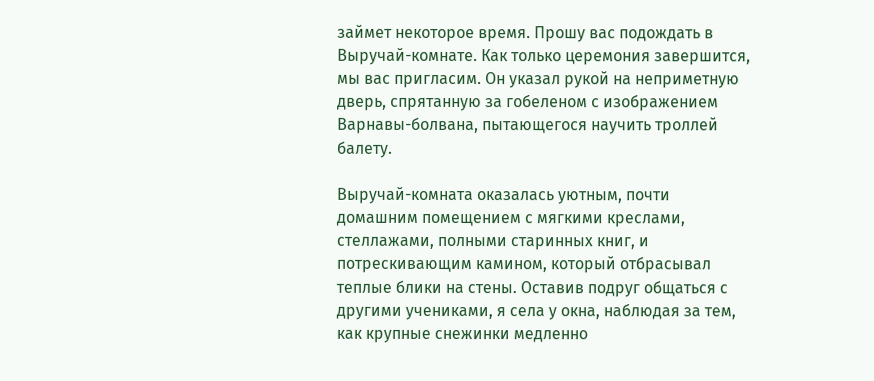займет некоторое время. Прошу вас подождать в Выручай-комнате. Как только церемония завершится, мы вас пригласим. Он указал рукой на неприметную дверь, спрятанную за гобеленом с изображением Варнавы-болвана, пытающегося научить троллей балету.

Выручай-комната оказалась уютным, почти домашним помещением с мягкими креслами, стеллажами, полными старинных книг, и потрескивающим камином, который отбрасывал теплые блики на стены. Оставив подруг общаться с другими учениками, я села у окна, наблюдая за тем, как крупные снежинки медленно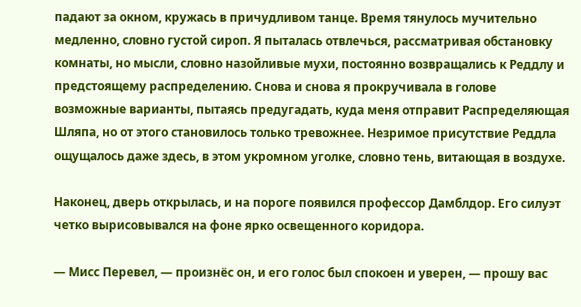падают за окном, кружась в причудливом танце. Время тянулось мучительно медленно, словно густой сироп. Я пыталась отвлечься, рассматривая обстановку комнаты, но мысли, словно назойливые мухи, постоянно возвращались к Реддлу и предстоящему распределению. Снова и снова я прокручивала в голове возможные варианты, пытаясь предугадать, куда меня отправит Распределяющая Шляпа, но от этого становилось только тревожнее. Незримое присутствие Реддла ощущалось даже здесь, в этом укромном уголке, словно тень, витающая в воздухе.

Наконец, дверь открылась, и на пороге появился профессор Дамблдор. Его силуэт четко вырисовывался на фоне ярко освещенного коридора.

— Мисс Перевел, — произнёс он, и его голос был спокоен и уверен, — прошу вас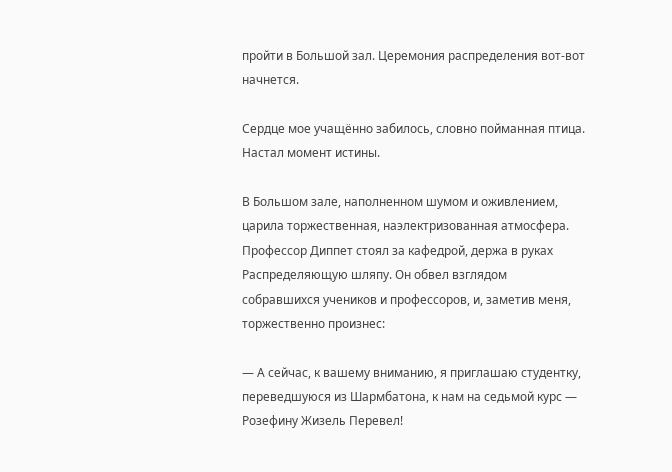пройти в Большой зал. Церемония распределения вот-вот начнется.

Сердце мое учащённо забилось, словно пойманная птица. Настал момент истины.

В Большом зале, наполненном шумом и оживлением, царила торжественная, наэлектризованная атмосфера. Профессор Диппет стоял за кафедрой, держа в руках Распределяющую шляпу. Он обвел взглядом собравшихся учеников и профессоров, и, заметив меня, торжественно произнес:

— А сейчас, к вашему вниманию, я приглашаю студентку, переведшуюся из Шармбатона, к нам на седьмой курс — Розефину Жизель Перевел!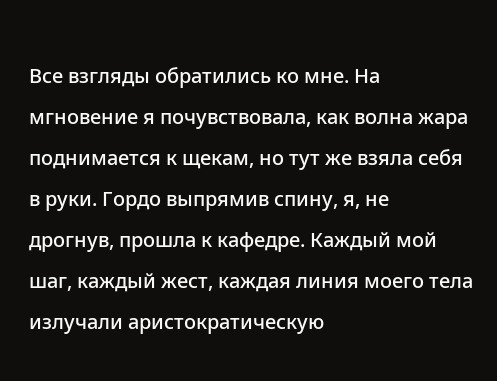Все взгляды обратились ко мне. На мгновение я почувствовала, как волна жара поднимается к щекам, но тут же взяла себя в руки. Гордо выпрямив спину, я, не дрогнув, прошла к кафедре. Каждый мой шаг, каждый жест, каждая линия моего тела излучали аристократическую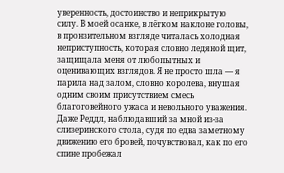уверенность, достоинство и неприкрытую силу. В моей осанке, в лёгком наклоне головы, в пронзительном взгляде читалась холодная неприступность, которая словно ледяной щит, защищала меня от любопытных и оценивающих взглядов. Я не просто шла — я парила над залом, словно королева, внушая одним своим присутствием смесь благоговейного ужаса и невольного уважения. Даже Реддл, наблюдавший за мной из-за слизеринского стола, судя по едва заметному движению его бровей, почувствовал, как по его спине пробежал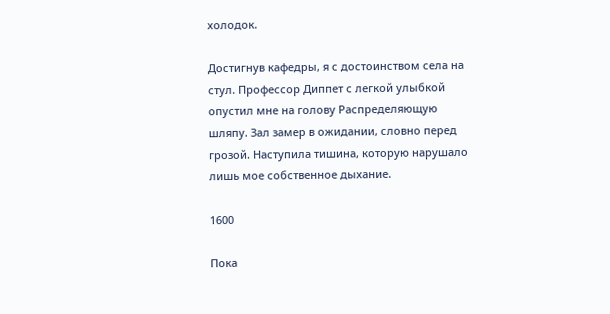холодок.

Достигнув кафедры, я с достоинством села на стул. Профессор Диппет с легкой улыбкой опустил мне на голову Распределяющую шляпу. Зал замер в ожидании, словно перед грозой. Наступила тишина, которую нарушало лишь мое собственное дыхание.

1600

Пока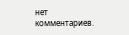нет комментариев.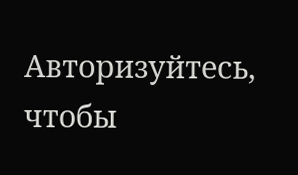Авторизуйтесь, чтобы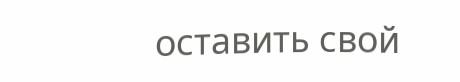оставить свой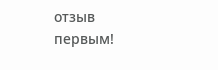отзыв первым!